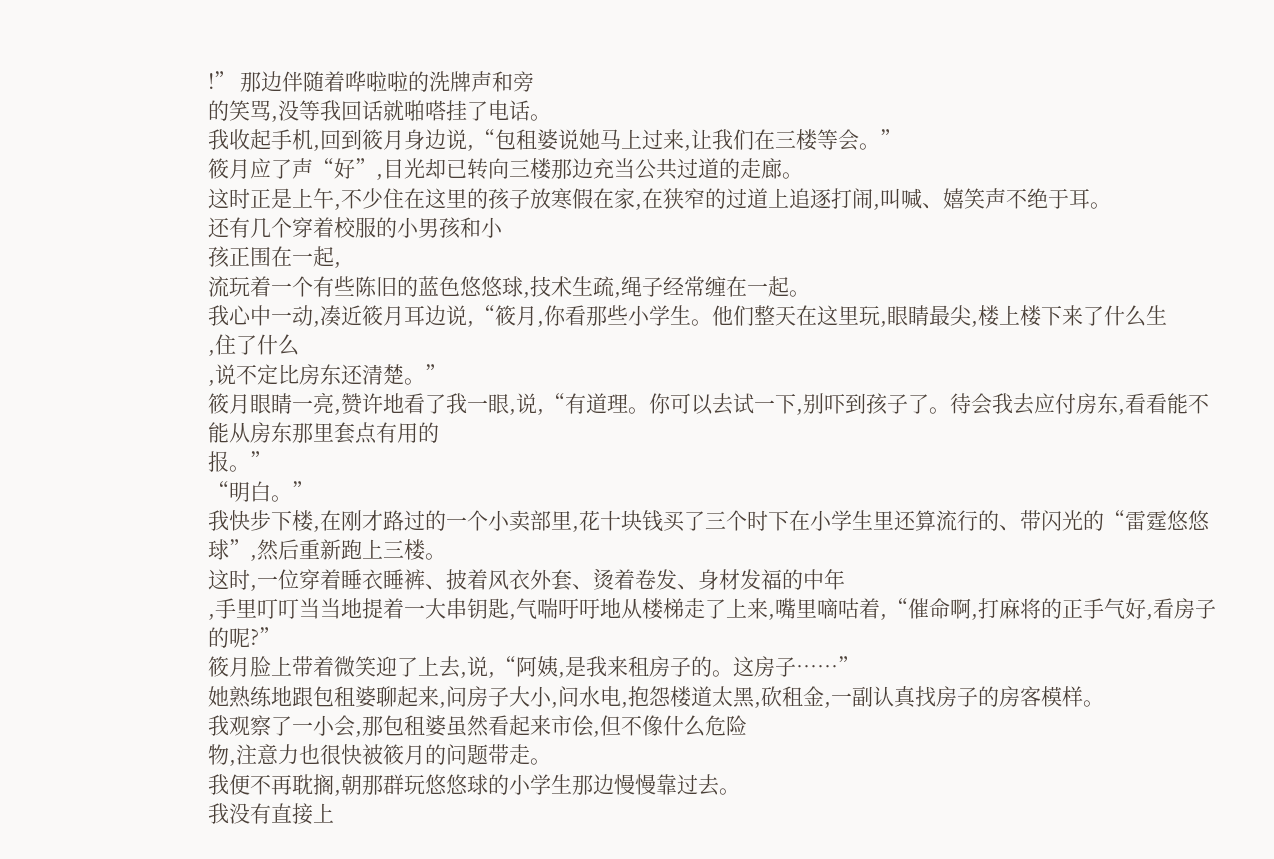!” 那边伴随着哗啦啦的洗牌声和旁
的笑骂,没等我回话就啪嗒挂了电话。
我收起手机,回到筱月身边说,“包租婆说她马上过来,让我们在三楼等会。”
筱月应了声“好”,目光却已转向三楼那边充当公共过道的走廊。
这时正是上午,不少住在这里的孩子放寒假在家,在狭窄的过道上追逐打闹,叫喊、嬉笑声不绝于耳。
还有几个穿着校服的小男孩和小
孩正围在一起,
流玩着一个有些陈旧的蓝色悠悠球,技术生疏,绳子经常缠在一起。
我心中一动,凑近筱月耳边说,“筱月,你看那些小学生。他们整天在这里玩,眼睛最尖,楼上楼下来了什么生
,住了什么
,说不定比房东还清楚。”
筱月眼睛一亮,赞许地看了我一眼,说,“有道理。你可以去试一下,别吓到孩子了。待会我去应付房东,看看能不能从房东那里套点有用的
报。”
“明白。”
我快步下楼,在刚才路过的一个小卖部里,花十块钱买了三个时下在小学生里还算流行的、带闪光的“雷霆悠悠球”,然后重新跑上三楼。
这时,一位穿着睡衣睡裤、披着风衣外套、烫着卷发、身材发福的中年
,手里叮叮当当地提着一大串钥匙,气喘吁吁地从楼梯走了上来,嘴里嘀咕着,“催命啊,打麻将的正手气好,看房子的呢?”
筱月脸上带着微笑迎了上去,说,“阿姨,是我来租房子的。这房子……”
她熟练地跟包租婆聊起来,问房子大小,问水电,抱怨楼道太黑,砍租金,一副认真找房子的房客模样。
我观察了一小会,那包租婆虽然看起来市侩,但不像什么危险
物,注意力也很快被筱月的问题带走。
我便不再耽搁,朝那群玩悠悠球的小学生那边慢慢靠过去。
我没有直接上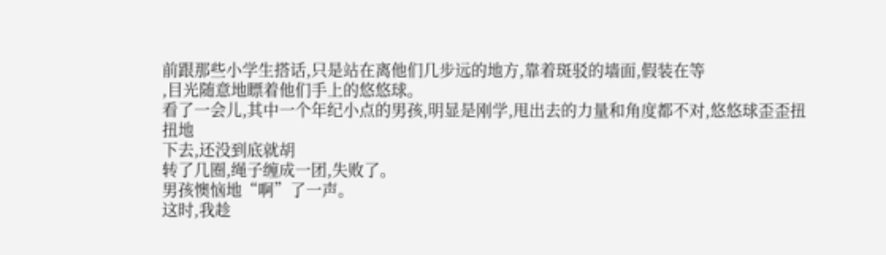前跟那些小学生搭话,只是站在离他们几步远的地方,靠着斑驳的墙面,假装在等
,目光随意地瞟着他们手上的悠悠球。
看了一会儿,其中一个年纪小点的男孩,明显是刚学,甩出去的力量和角度都不对,悠悠球歪歪扭扭地
下去,还没到底就胡
转了几圈,绳子缠成一团,失败了。
男孩懊恼地“啊”了一声。
这时,我趁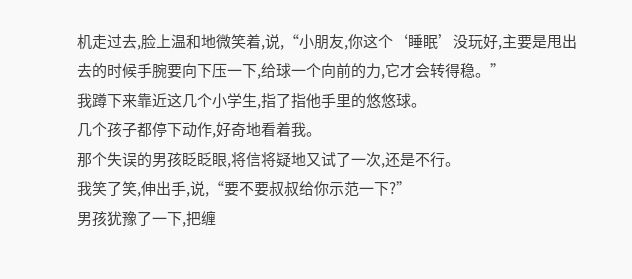机走过去,脸上温和地微笑着,说,“小朋友,你这个‘睡眠’没玩好,主要是甩出去的时候手腕要向下压一下,给球一个向前的力,它才会转得稳。”
我蹲下来靠近这几个小学生,指了指他手里的悠悠球。
几个孩子都停下动作,好奇地看着我。
那个失误的男孩眨眨眼,将信将疑地又试了一次,还是不行。
我笑了笑,伸出手,说,“要不要叔叔给你示范一下?”
男孩犹豫了一下,把缠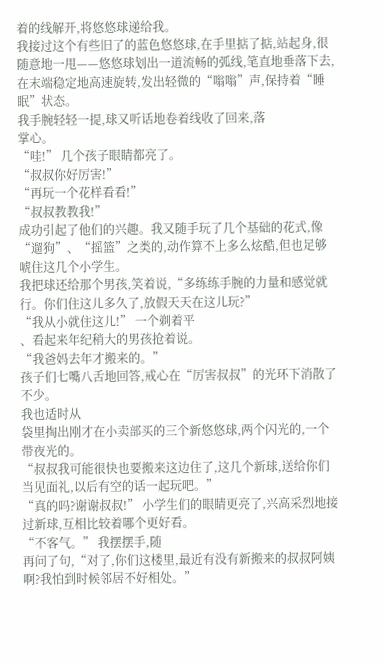着的线解开,将悠悠球递给我。
我接过这个有些旧了的蓝色悠悠球,在手里掂了掂,站起身,很随意地一甩——悠悠球划出一道流畅的弧线,笔直地垂落下去,在末端稳定地高速旋转,发出轻微的“嗡嗡”声,保持着“睡眠”状态。
我手腕轻轻一提,球又听话地卷着线收了回来,落
掌心。
“哇!” 几个孩子眼睛都亮了。
“叔叔你好厉害!”
“再玩一个花样看看!”
“叔叔教教我!”
成功引起了他们的兴趣。我又随手玩了几个基础的花式,像“遛狗”、“摇篮”之类的,动作算不上多么炫酷,但也足够唬住这几个小学生。
我把球还给那个男孩,笑着说,“多练练手腕的力量和感觉就行。你们住这儿多久了,放假天天在这儿玩?”
“我从小就住这儿!” 一个剃着平
、看起来年纪稍大的男孩抢着说。
“我爸妈去年才搬来的。”
孩子们七嘴八舌地回答,戒心在“厉害叔叔”的光环下消散了不少。
我也适时从
袋里掏出刚才在小卖部买的三个新悠悠球,两个闪光的,一个带夜光的。
“叔叔我可能很快也要搬来这边住了,这几个新球,送给你们当见面礼,以后有空的话一起玩吧。”
“真的吗?谢谢叔叔!” 小学生们的眼睛更亮了,兴高采烈地接过新球,互相比较着哪个更好看。
“不客气。” 我摆摆手,随
再问了句,“对了,你们这楼里,最近有没有新搬来的叔叔阿姨啊?我怕到时候邻居不好相处。”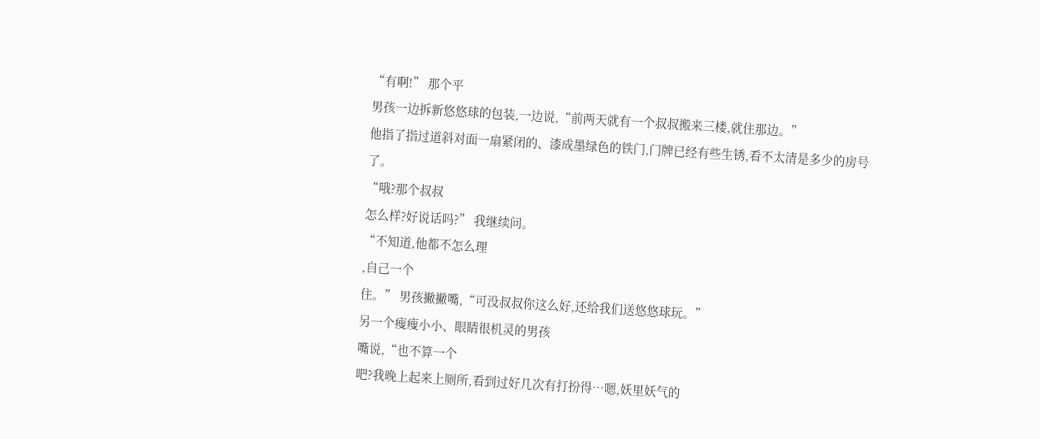“有啊!” 那个平
男孩一边拆新悠悠球的包装,一边说,“前两天就有一个叔叔搬来三楼,就住那边。”
他指了指过道斜对面一扇紧闭的、漆成墨绿色的铁门,门牌已经有些生锈,看不太清是多少的房号了。
“哦?那个叔叔
怎么样?好说话吗?” 我继续问。
“不知道,他都不怎么理
,自己一个
住。” 男孩撇撇嘴,“可没叔叔你这么好,还给我们送悠悠球玩。”
另一个瘦瘦小小、眼睛很机灵的男孩
嘴说,“也不算一个
吧?我晚上起来上厕所,看到过好几次有打扮得…嗯,妖里妖气的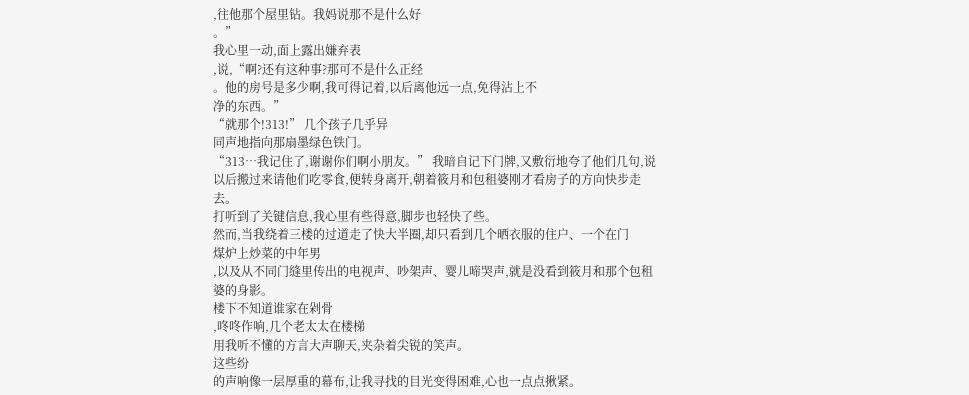,往他那个屋里钻。我妈说那不是什么好
。”
我心里一动,面上露出嫌弃表
,说,“啊?还有这种事?那可不是什么正经
。他的房号是多少啊,我可得记着,以后离他远一点,免得沾上不
净的东西。”
“就那个!313!” 几个孩子几乎异
同声地指向那扇墨绿色铁门。
“313…我记住了,谢谢你们啊小朋友。” 我暗自记下门牌,又敷衍地夸了他们几句,说以后搬过来请他们吃零食,便转身离开,朝着筱月和包租婆刚才看房子的方向快步走去。
打听到了关键信息,我心里有些得意,脚步也轻快了些。
然而,当我绕着三楼的过道走了快大半圈,却只看到几个晒衣服的住户、一个在门
煤炉上炒菜的中年男
,以及从不同门缝里传出的电视声、吵架声、婴儿啼哭声,就是没看到筱月和那个包租婆的身影。
楼下不知道谁家在剁骨
,咚咚作响,几个老太太在楼梯
用我听不懂的方言大声聊天,夹杂着尖锐的笑声。
这些纷
的声响像一层厚重的幕布,让我寻找的目光变得困难,心也一点点揪紧。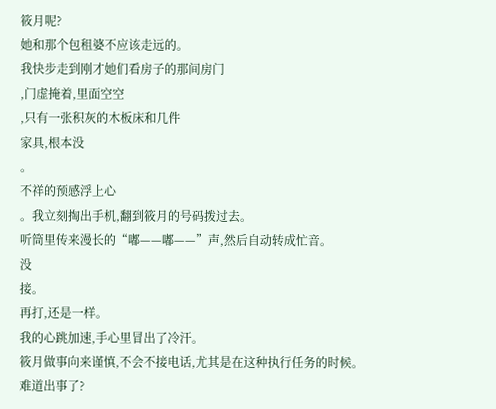筱月呢?
她和那个包租婆不应该走远的。
我快步走到刚才她们看房子的那间房门
,门虚掩着,里面空空
,只有一张积灰的木板床和几件
家具,根本没
。
不祥的预感浮上心
。我立刻掏出手机,翻到筱月的号码拨过去。
听筒里传来漫长的“嘟——嘟——”声,然后自动转成忙音。
没
接。
再打,还是一样。
我的心跳加速,手心里冒出了冷汗。
筱月做事向来谨慎,不会不接电话,尤其是在这种执行任务的时候。
难道出事了?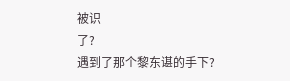被识
了?
遇到了那个黎东谌的手下?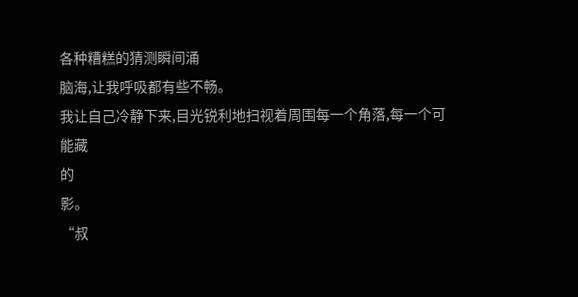各种糟糕的猜测瞬间涌
脑海,让我呼吸都有些不畅。
我让自己冷静下来,目光锐利地扫视着周围每一个角落,每一个可能藏
的
影。
“叔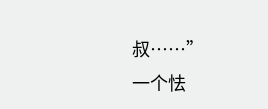叔……”
一个怯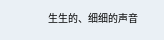生生的、细细的声音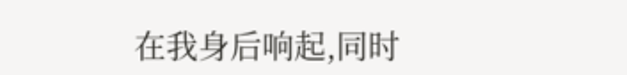在我身后响起,同时